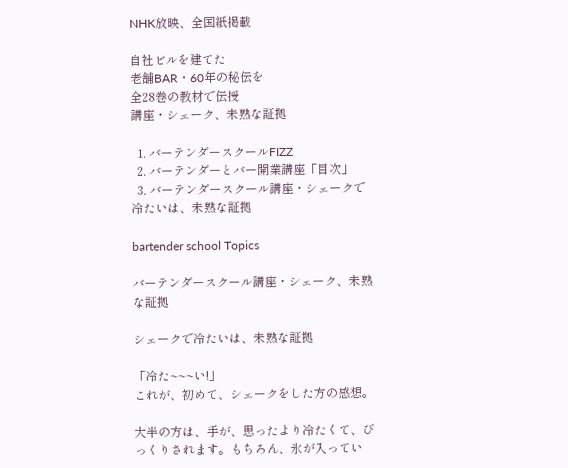NHK放映、全国紙掲載

自社ビルを建てた
老舗BAR・60年の秘伝を
全28巻の教材で伝授
講座・シェーク、未熟な証拠

  1. バーテンダースクールFIZZ
  2. バーテンダーとバー開業講座「目次」
  3. バーテンダースクール講座・シェークで冷たいは、未熟な証拠

bartender school Topics

バーテンダースクール講座・シェーク、未熟な証拠

シェークで冷たいは、未熟な証拠

「冷た~~~い!」
これが、初めて、シェークをした方の感想。

大半の方は、手が、思ったより冷たくて、びっくりされます。もちろん、氷が入ってい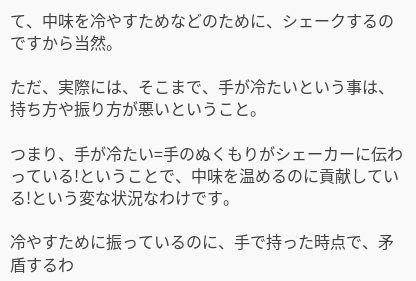て、中味を冷やすためなどのために、シェークするのですから当然。

ただ、実際には、そこまで、手が冷たいという事は、持ち方や振り方が悪いということ。

つまり、手が冷たい=手のぬくもりがシェーカーに伝わっている!ということで、中味を温めるのに貢献している!という変な状況なわけです。

冷やすために振っているのに、手で持った時点で、矛盾するわ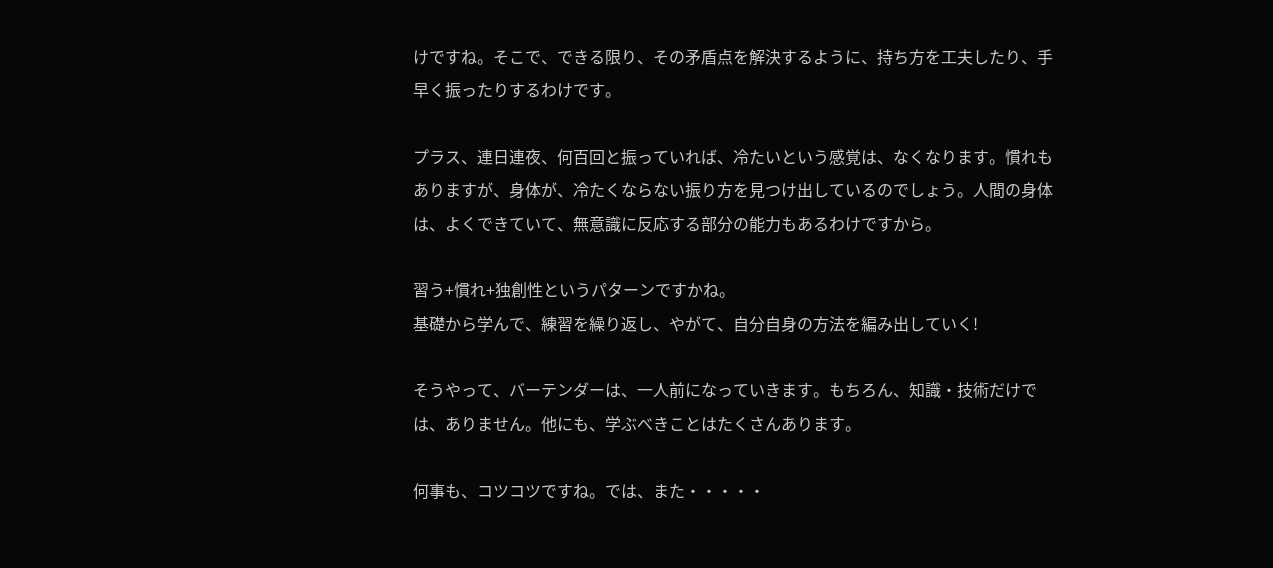けですね。そこで、できる限り、その矛盾点を解決するように、持ち方を工夫したり、手早く振ったりするわけです。

プラス、連日連夜、何百回と振っていれば、冷たいという感覚は、なくなります。慣れもありますが、身体が、冷たくならない振り方を見つけ出しているのでしょう。人間の身体は、よくできていて、無意識に反応する部分の能力もあるわけですから。

習う+慣れ+独創性というパターンですかね。
基礎から学んで、練習を繰り返し、やがて、自分自身の方法を編み出していく!

そうやって、バーテンダーは、一人前になっていきます。もちろん、知識・技術だけでは、ありません。他にも、学ぶべきことはたくさんあります。

何事も、コツコツですね。では、また・・・・・